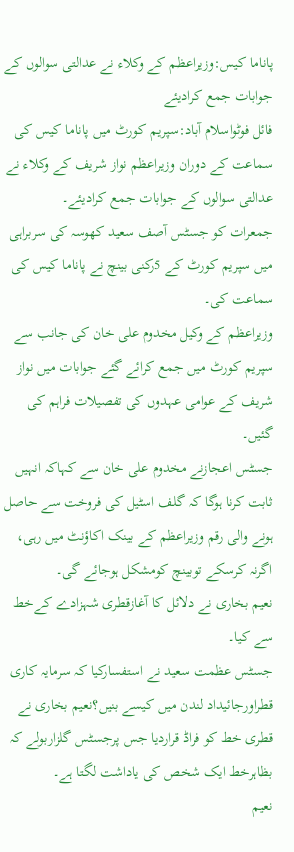پاناما کیس:وزیراعظم کے وکلاء نے عدالتی سوالوں کے جوابات جمع کرادیئے
فائل فوٹواسلام آباد:سپریم کورٹ میں پاناما کیس کی سماعت کے دوران وزیراعظم نواز شریف کے وکلاء نے عدالتی سوالوں کے جوابات جمع کرادیئے۔
جمعرات کو جسٹس آصف سعید کھوسہ کی سربراہی میں سپریم کورٹ کے 5رکنی بینچ نے پاناما کیس کی سماعت کی۔
وزیراعظم کے وکیل مخدوم علی خان کی جانب سے سپریم کورٹ میں جمع کرائے گئے جوابات میں نواز شریف کے عوامی عہدوں کی تفصیلات فراہم کی گئیں۔
جسٹس اعجازنے مخدوم علی خان سے کہاکہ انہیں ثابت کرنا ہوگا کہ گلف اسٹیل کی فروخت سے حاصل ہونے والی رقم وزیراعظم کے بینک اکاؤنٹ میں رہی، اگرنہ کرسکے توبینچ کومشکل ہوجائے گی۔
نعیم بخاری نے دلائل کا آغازقطری شہزادے کےخط سے کیا۔
جسٹس عظمت سعید نے استفسارکیا کہ سرمایہ کاری قطراورجائیداد لندن میں کیسے بنیں؟نعیم بخاری نے قطری خط کو فراڈ قراردیا جس پرجسٹس گلزاربولے کہ بظاہرخط ایک شخص کی یاداشت لگتا ہے۔
نعیم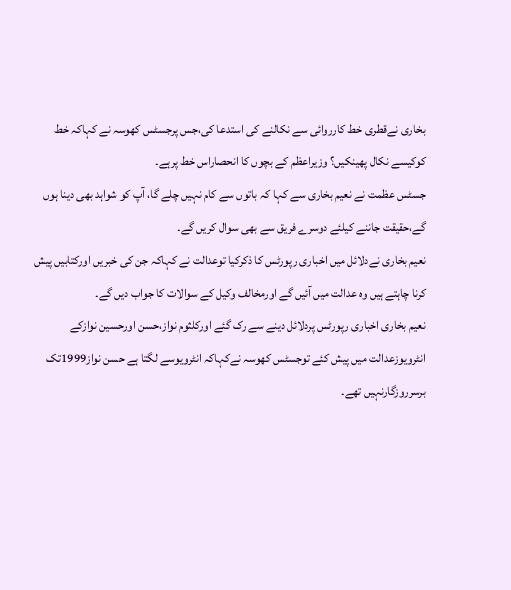بخاری نےقطری خط کارروائی سے نکالنے کی استدعا کی،جس پرجسٹس کھوسہ نے کہاکہ خط کوکیسے نکال پھینکیں؟ وزیراعظم کے بچوں کا انحصاراس خط پرہے۔
جسٹس عظمت نے نعیم بخاری سے کہا کہ باتوں سے کام نہیں چلے گا، آپ کو شواہد بھی دینا ہوں گے،حقیقت جاننے کیلئے دوسرے فریق سے بھی سوال کریں گے۔
نعیم بخاری نےدلائل میں اخباری رپورٹس کا ذکرکیا توعدالت نے کہاکہ جن کی خبریں اورکتابیں پیش کرنا چاہتے ہیں وہ عدالت میں آئیں گے اورمخالف وکیل کے سوالات کا جواب دیں گے۔
نعیم بخاری اخباری رپورٹس پردلائل دینے سے رک گئے اورکلثوم نواز،حسن اورحسین نوازکے انٹرویوزعدالت میں پیش کئے توجسٹس کھوسہ نےکہاکہ انٹرویوسے لگتا ہے حسن نواز1999تک برسرروزگارنہیں تھے۔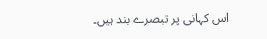اس کہانی پر تبصرے بند ہیں۔